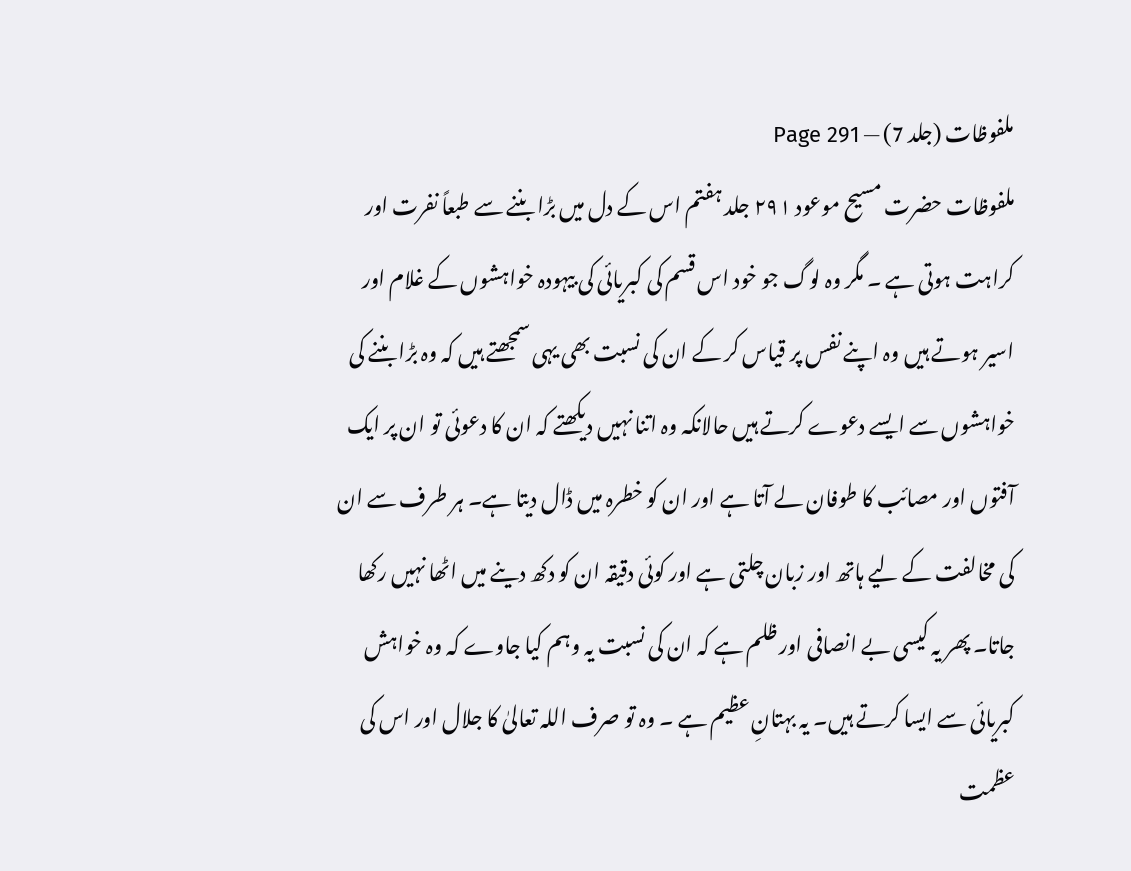ملفوظات (جلد 7) — Page 291
ملفوظات حضرت مسیح موعود ۲۹۱ جلد ہفتم اس کے دل میں بڑا بننے سے طبعاً نفرت اور کراہت ہوتی ہے ۔ مگر وہ لوگ جو خود اس قسم کی کبریائی کی بیہودہ خواہشوں کے غلام اور اسیر ہوتے ہیں وہ اپنے نفس پر قیاس کر کے ان کی نسبت بھی یہی سمجھتے ہیں کہ وہ بڑا بننے کی خواہشوں سے ایسے دعوے کرتے ہیں حالانکہ وہ اتنا نہیں دیکھتے کہ ان کا دعوئی تو ان پر ایک آفتوں اور مصائب کا طوفان لے آتا ہے اور ان کو خطرہ میں ڈال دیتا ہے۔ ہر طرف سے ان کی مخالفت کے لیے ہاتھ اور زبان چلتی ہے اور کوئی دقیقہ ان کو دکھ دینے میں اٹھا نہیں رکھا جاتا۔ پھر یہ کیسی بے انصافی اور ظلم ہے کہ ان کی نسبت یہ وہم کیا جاوے کہ وہ خواہش کبریائی سے ایسا کرتے ہیں۔ یہ بہتانِ عظیم ہے ۔ وہ تو صرف اللہ تعالیٰ کا جلال اور اس کی عظمت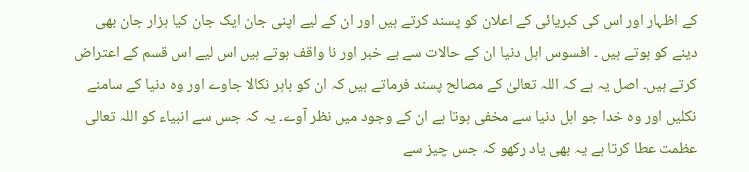کے اظہار اور اس کی کبریائی کے اعلان کو پسند کرتے ہیں اور ان کے لیے اپنی جان ایک جان کیا ہزار جان بھی دینے کو ہوتے ہیں ۔ افسوس اہل دنیا ان کے حالات سے بے خبر اور نا واقف ہوتے ہیں اس لیے اس قسم کے اعتراض کرتے ہیں۔ اصل یہ ہے کہ اللہ تعالیٰ کے مصالح پسند فرماتے ہیں کہ ان کو باہر نکالا جاوے اور وہ دنیا کے سامنے نکلیں اور وہ خدا جو اہل دنیا سے مخفی ہوتا ہے ان کے وجود میں نظر آوے۔ یہ کہ جس سے انبیاء کو اللہ تعالی عظمت عطا کرتا ہے یہ بھی یاد رکھو کہ جس چیز سے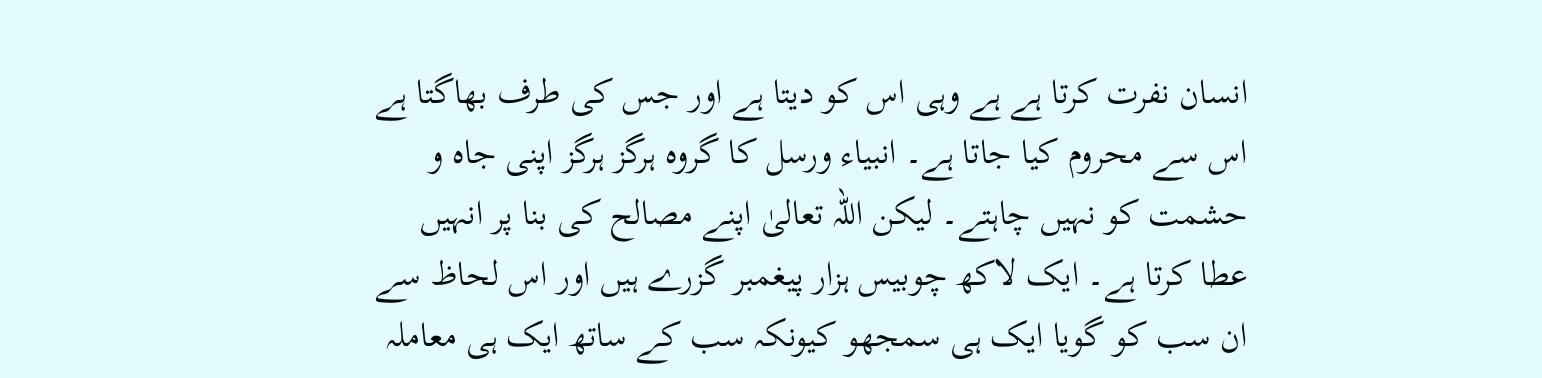انسان نفرت کرتا ہے ہے وہی اس کو دیتا ہے اور جس کی طرف بھاگتا ہے اس سے محروم کیا جاتا ہے۔ انبیاء ورسل کا گروہ ہرگز ہرگز اپنی جاہ و حشمت کو نہیں چاہتے۔ لیکن اللہ تعالیٰ اپنے مصالح کی بنا پر انہیں عطا کرتا ہے۔ ایک لاکھ چوبیس ہزار پیغمبر گزرے ہیں اور اس لحاظ سے ان سب کو گویا ایک ہی سمجھو کیونکہ سب کے ساتھ ایک ہی معاملہ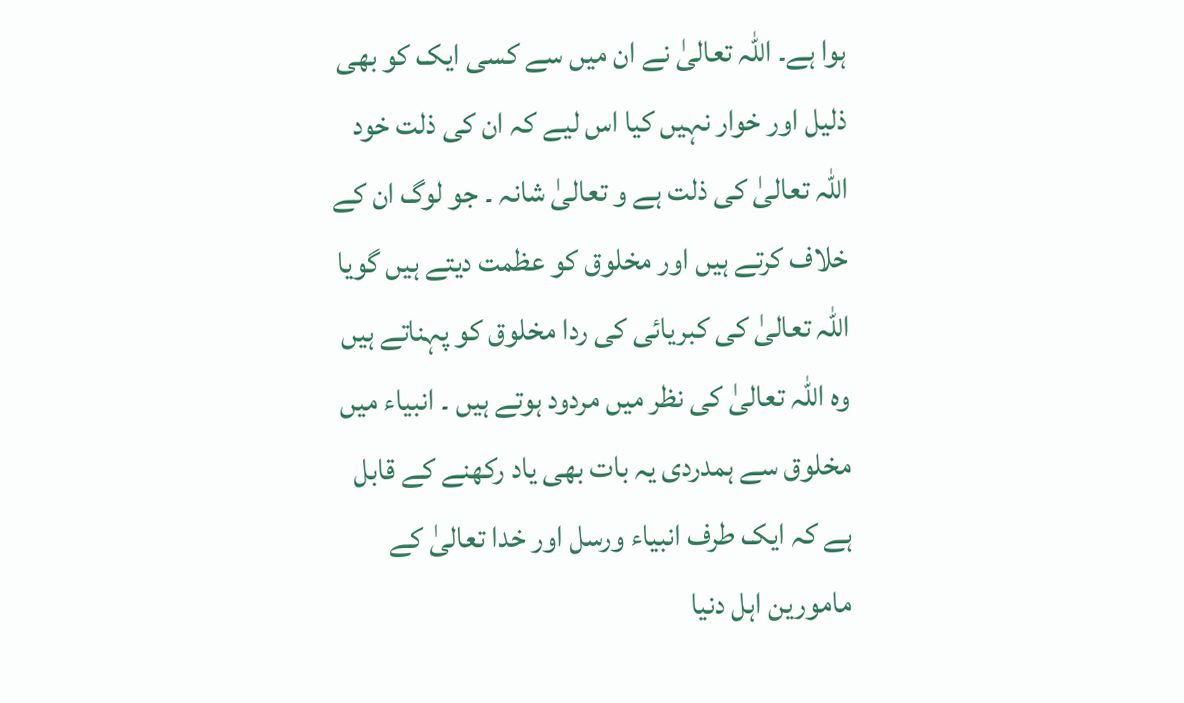ہوا ہے۔ اللہ تعالیٰ نے ان میں سے کسی ایک کو بھی ذلیل اور خوار نہیں کیا اس لیے کہ ان کی ذلت خود اللہ تعالیٰ کی ذلت ہے و تعالیٰ شانہ ۔ جو لوگ ان کے خلاف کرتے ہیں اور مخلوق کو عظمت دیتے ہیں گویا اللہ تعالیٰ کی کبریائی کی ردا مخلوق کو پہناتے ہیں وہ اللہ تعالیٰ کی نظر میں مردود ہوتے ہیں ۔ انبیاء میں مخلوق سے ہمدردی یہ بات بھی یاد رکھنے کے قابل ہے کہ ایک طرف انبیاء ورسل اور خدا تعالیٰ کے مامورین اہل دنیا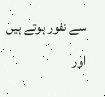سے نفور ہوتے ہیں اور